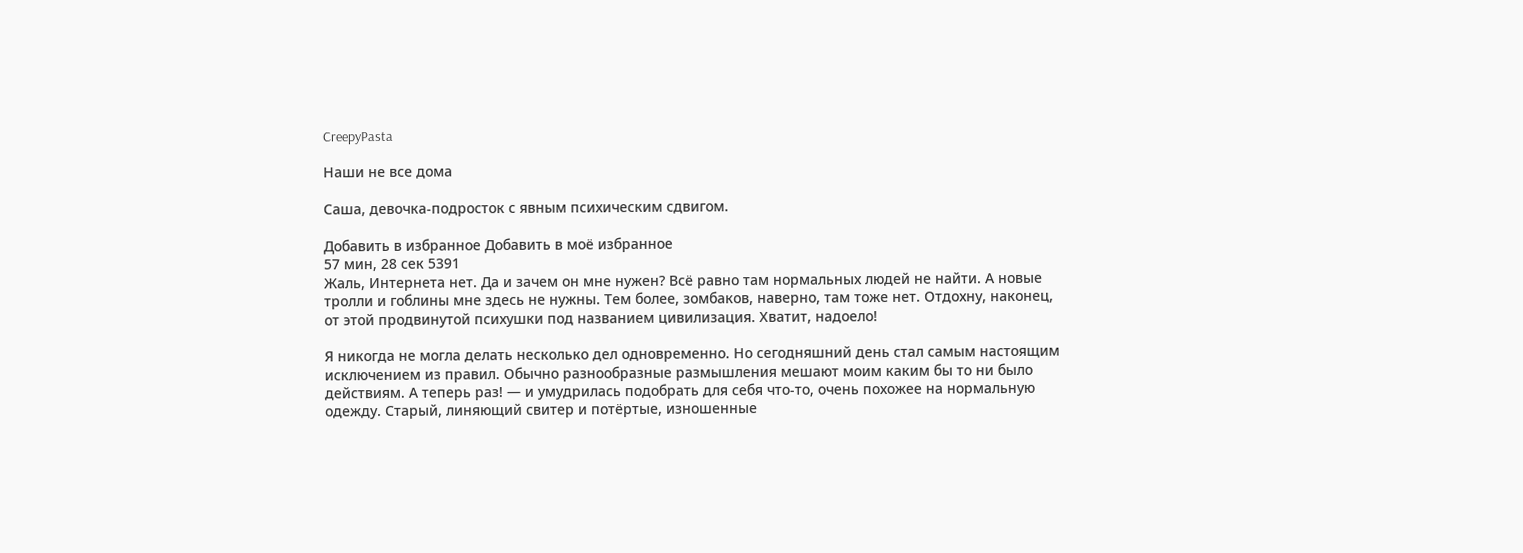CreepyPasta

Наши не все дома

Саша, девочка-подросток с явным психическим сдвигом.

Добавить в избранное Добавить в моё избранное
57 мин, 28 сек 5391
Жаль, Интернета нет. Да и зачем он мне нужен? Всё равно там нормальных людей не найти. А новые тролли и гоблины мне здесь не нужны. Тем более, зомбаков, наверно, там тоже нет. Отдохну, наконец, от этой продвинутой психушки под названием цивилизация. Хватит, надоело!

Я никогда не могла делать несколько дел одновременно. Но сегодняшний день стал самым настоящим исключением из правил. Обычно разнообразные размышления мешают моим каким бы то ни было действиям. А теперь раз! — и умудрилась подобрать для себя что-то, очень похожее на нормальную одежду. Старый, линяющий свитер и потёртые, изношенные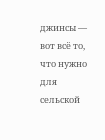джинсы — вот всё то, что нужно для сельской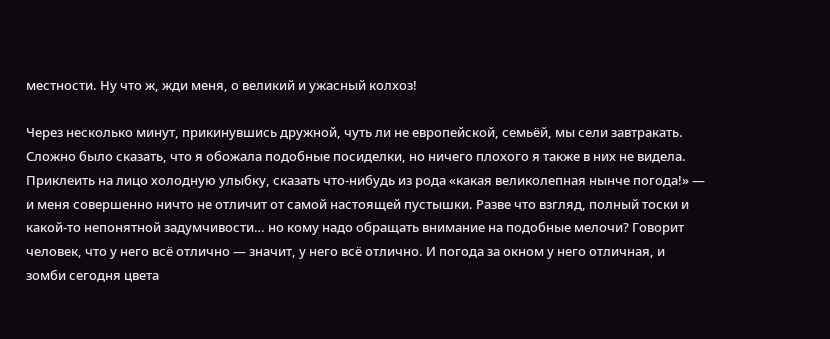местности. Ну что ж, жди меня, о великий и ужасный колхоз!

Через несколько минут, прикинувшись дружной, чуть ли не европейской, семьёй, мы сели завтракать. Сложно было сказать, что я обожала подобные посиделки, но ничего плохого я также в них не видела. Приклеить на лицо холодную улыбку, сказать что-нибудь из рода «какая великолепная нынче погода!» — и меня совершенно ничто не отличит от самой настоящей пустышки. Разве что взгляд, полный тоски и какой-то непонятной задумчивости… но кому надо обращать внимание на подобные мелочи? Говорит человек, что у него всё отлично — значит, у него всё отлично. И погода за окном у него отличная, и зомби сегодня цвета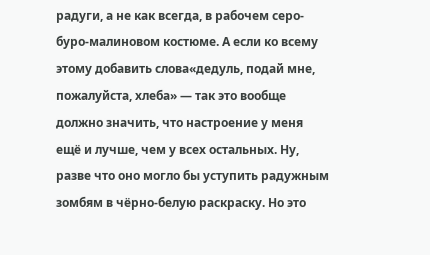радуги, а не как всегда, в рабочем серо-буро-малиновом костюме. А если ко всему этому добавить слова«дедуль, подай мне, пожалуйста, хлеба» — так это вообще должно значить, что настроение у меня ещё и лучше, чем у всех остальных. Ну, разве что оно могло бы уступить радужным зомбям в чёрно-белую раскраску. Но это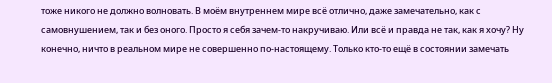тоже никого не должно волновать. В моём внутреннем мире всё отлично, даже замечательно, как с самовнушением, так и без оного. Просто я себя зачем-то накручиваю. Или всё и правда не так, как я хочу? Ну конечно, ничто в реальном мире не совершенно по-настоящему. Только кто-то ещё в состоянии замечать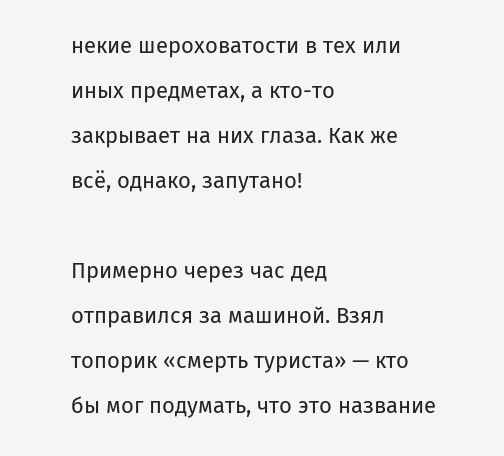некие шероховатости в тех или иных предметах, а кто-то закрывает на них глаза. Как же всё, однако, запутано!

Примерно через час дед отправился за машиной. Взял топорик «смерть туриста» — кто бы мог подумать, что это название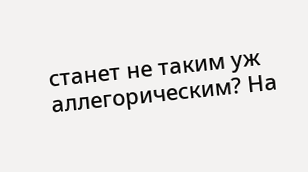станет не таким уж аллегорическим? На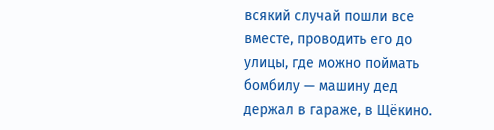всякий случай пошли все вместе, проводить его до улицы, где можно поймать бомбилу — машину дед держал в гараже, в Щёкино.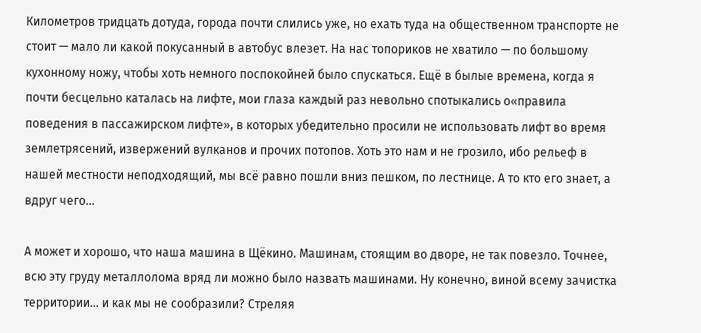Километров тридцать дотуда, города почти слились уже, но ехать туда на общественном транспорте не стоит — мало ли какой покусанный в автобус влезет. На нас топориков не хватило — по большому кухонному ножу, чтобы хоть немного поспокойней было спускаться. Ещё в былые времена, когда я почти бесцельно каталась на лифте, мои глаза каждый раз невольно спотыкались о«правила поведения в пассажирском лифте», в которых убедительно просили не использовать лифт во время землетрясений, извержений вулканов и прочих потопов. Хоть это нам и не грозило, ибо рельеф в нашей местности неподходящий, мы всё равно пошли вниз пешком, по лестнице. А то кто его знает, а вдруг чего…

А может и хорошо, что наша машина в Щёкино. Машинам, стоящим во дворе, не так повезло. Точнее, всю эту груду металлолома вряд ли можно было назвать машинами. Ну конечно, виной всему зачистка территории… и как мы не сообразили? Стреляя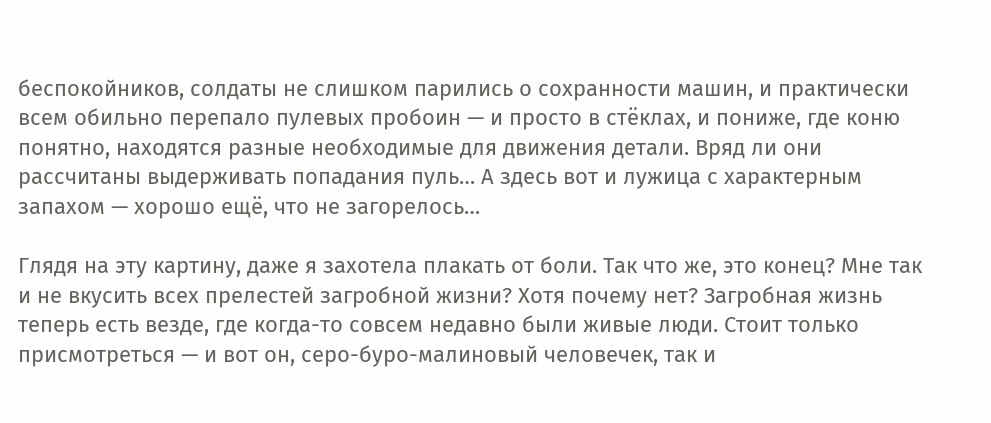беспокойников, солдаты не слишком парились о сохранности машин, и практически всем обильно перепало пулевых пробоин — и просто в стёклах, и пониже, где коню понятно, находятся разные необходимые для движения детали. Вряд ли они рассчитаны выдерживать попадания пуль… А здесь вот и лужица с характерным запахом — хорошо ещё, что не загорелось…

Глядя на эту картину, даже я захотела плакать от боли. Так что же, это конец? Мне так и не вкусить всех прелестей загробной жизни? Хотя почему нет? Загробная жизнь теперь есть везде, где когда-то совсем недавно были живые люди. Стоит только присмотреться — и вот он, серо-буро-малиновый человечек, так и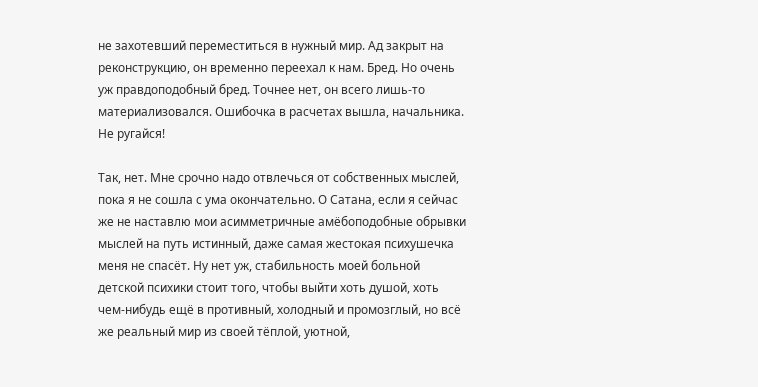не захотевший переместиться в нужный мир. Ад закрыт на реконструкцию, он временно переехал к нам. Бред. Но очень уж правдоподобный бред. Точнее нет, он всего лишь-то материализовался. Ошибочка в расчетах вышла, начальника. Не ругайся!

Так, нет. Мне срочно надо отвлечься от собственных мыслей, пока я не сошла с ума окончательно. О Сатана, если я сейчас же не наставлю мои асимметричные амёбоподобные обрывки мыслей на путь истинный, даже самая жестокая психушечка меня не спасёт. Ну нет уж, стабильность моей больной детской психики стоит того, чтобы выйти хоть душой, хоть чем-нибудь ещё в противный, холодный и промозглый, но всё же реальный мир из своей тёплой, уютной,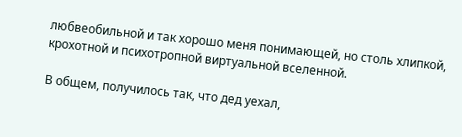любвеобильной и так хорошо меня понимающей, но столь хлипкой, крохотной и психотропной виртуальной вселенной.

В общем, получилось так, что дед уехал,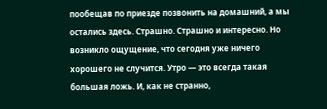пообещав по приезде позвонить на домашний, а мы остались здесь. Страшно. Страшно и интересно. Но возникло ощущение, что сегодня уже ничего хорошего не случится. Утро — это всегда такая большая ложь. И, как не странно,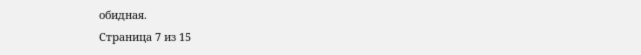обидная.
Страница 7 из 15